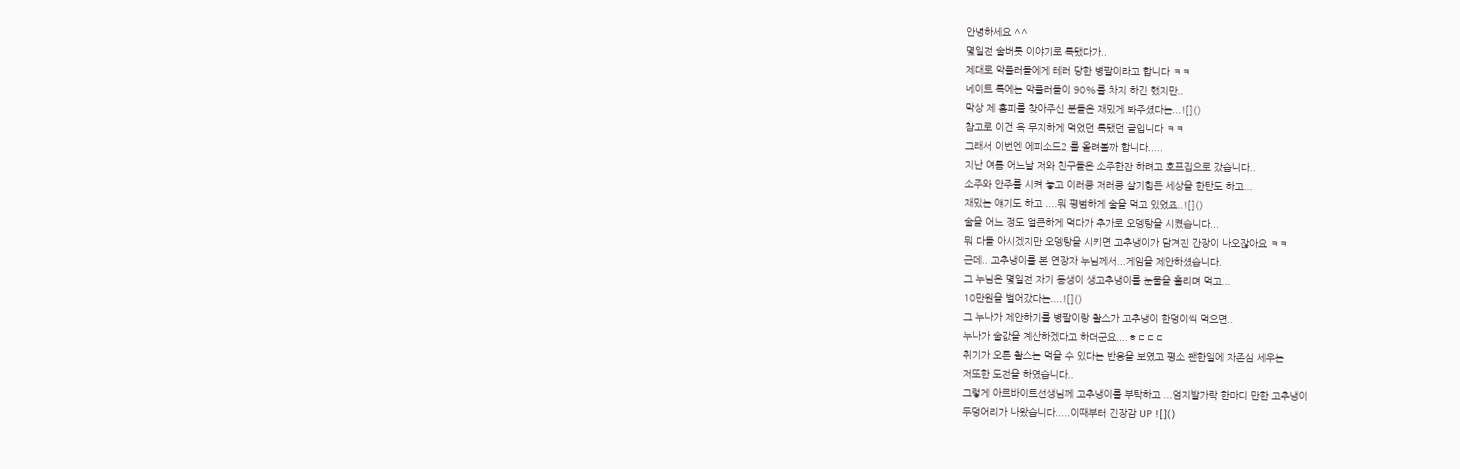안녕하세요 ^^
몇일전 술버릇 이야기로 톡됐다가..
제대로 악플러들에게 테러 당한 병팔이라고 합니다 ㅋㅋ
네이트 톡에는 악플러들이 90%를 차지 하긴 했지만..
막상 제 홈피를 찾아주신 분들은 재밌게 봐주셨다는...![]()
참고로 이건 욕 무지하게 먹었던 톡됐던 글입니다 ㅋㅋ
그래서 이번엔 에피소드2 를 올려볼까 합니다.....
지난 여름 어느날 저와 친구들은 소주한잔 하려고 호프집으로 갔습니다..
소주와 안주를 시켜 놓고 이러쿵 저러쿵 살기힘든 세상을 한탄도 하고...
재밌는 얘기도 하고 ....뭐 평범하게 술을 먹고 있었죠..![]()
술을 어느 정도 얼큰하게 먹다가 추가로 오뎅탕을 시켰습니다...
뭐 다들 아시겠지만 오뎅탕을 시키면 고추냉이가 담겨진 간장이 나오잖아요 ㅋㅋ
근데.. 고추냉이를 본 연장자 누님께서...게임을 제안하셨습니다.
그 누님은 몇일전 자기 동생이 생고추냉이를 눈물을 흘리며 먹고...
10만원을 벌어갔다는....![]()
그 누나가 제안하기를 병팔이랑 촬스가 고추냉이 한덩이씩 먹으면..
누나가 술값을 계산하겠다고 하더군요....ㅎㄷㄷㄷ
취기가 오른 촬스는 먹을 수 있다는 반응을 보였고 평소 괜한일에 자존심 세우는
저또한 도전을 하였습니다..
그렇게 아르바이트선생님께 고추냉이를 부탁하고 ...엄지발가락 한마디 만한 고추냉이
두덩어리가 나왔습니다.....이때부터 긴장감 UP ![]()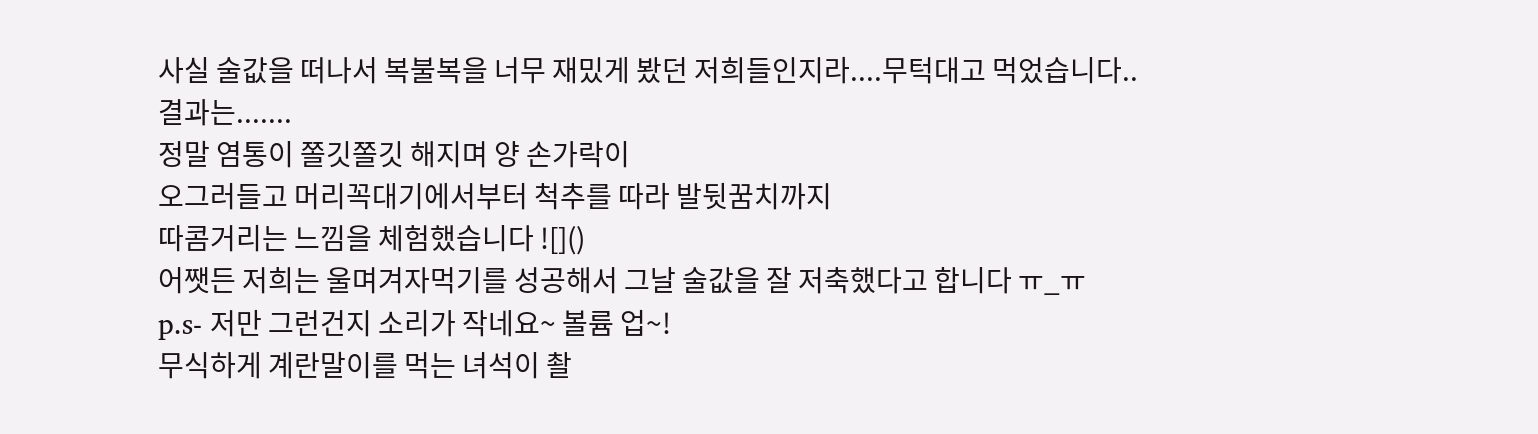사실 술값을 떠나서 복불복을 너무 재밌게 봤던 저희들인지라....무턱대고 먹었습니다..
결과는.......
정말 염통이 쫄깃쫄깃 해지며 양 손가락이
오그러들고 머리꼭대기에서부터 척추를 따라 발뒷꿈치까지
따콤거리는 느낌을 체험했습니다 ![]()
어쨋든 저희는 울며겨자먹기를 성공해서 그날 술값을 잘 저축했다고 합니다 ㅠ_ㅠ
p.s- 저만 그런건지 소리가 작네요~ 볼륨 업~!
무식하게 계란말이를 먹는 녀석이 촬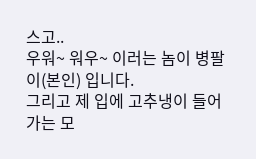스고..
우워~ 워우~ 이러는 놈이 병팔이(본인) 입니다.
그리고 제 입에 고추냉이 들어가는 모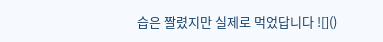습은 짤렸지만 실제로 먹었답니다 ![]()